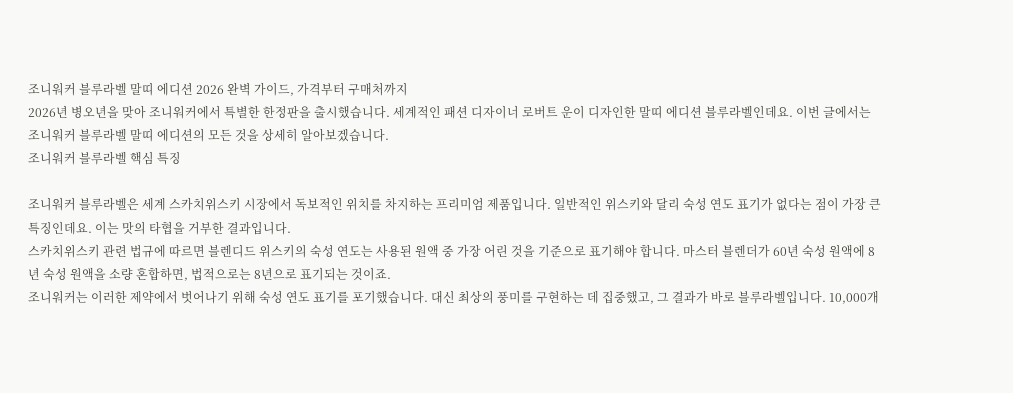조니워커 블루라벨 말띠 에디션 2026 완벽 가이드, 가격부터 구매처까지
2026년 병오년을 맞아 조니워커에서 특별한 한정판을 출시했습니다. 세계적인 패션 디자이너 로버트 운이 디자인한 말띠 에디션 블루라벨인데요. 이번 글에서는 조니워커 블루라벨 말띠 에디션의 모든 것을 상세히 알아보겠습니다.
조니워커 블루라벨 핵심 특징

조니워커 블루라벨은 세계 스카치위스키 시장에서 독보적인 위치를 차지하는 프리미엄 제품입니다. 일반적인 위스키와 달리 숙성 연도 표기가 없다는 점이 가장 큰 특징인데요. 이는 맛의 타협을 거부한 결과입니다.
스카치위스키 관련 법규에 따르면 블렌디드 위스키의 숙성 연도는 사용된 원액 중 가장 어린 것을 기준으로 표기해야 합니다. 마스터 블렌더가 60년 숙성 원액에 8년 숙성 원액을 소량 혼합하면, 법적으로는 8년으로 표기되는 것이죠.
조니워커는 이러한 제약에서 벗어나기 위해 숙성 연도 표기를 포기했습니다. 대신 최상의 풍미를 구현하는 데 집중했고, 그 결과가 바로 블루라벨입니다. 10,000개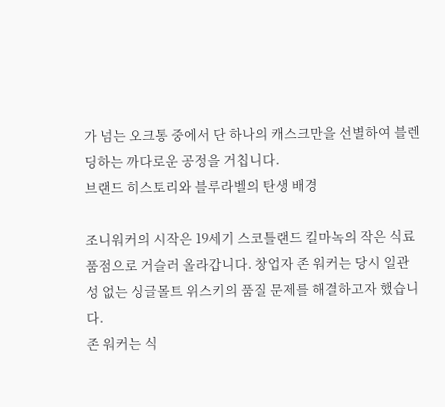가 넘는 오크통 중에서 단 하나의 캐스크만을 선별하여 블렌딩하는 까다로운 공정을 거칩니다.
브랜드 히스토리와 블루라벨의 탄생 배경

조니워커의 시작은 19세기 스코틀랜드 킬마녹의 작은 식료품점으로 거슬러 올라갑니다. 창업자 존 워커는 당시 일관성 없는 싱글몰트 위스키의 품질 문제를 해결하고자 했습니다.
존 워커는 식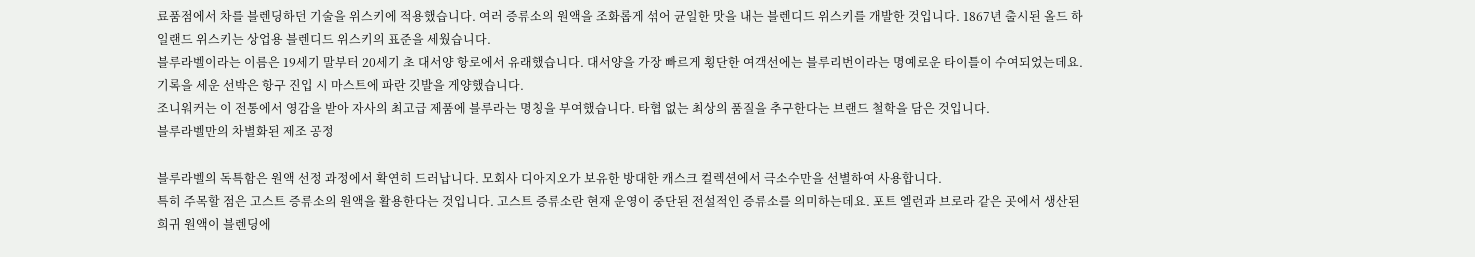료품점에서 차를 블렌딩하던 기술을 위스키에 적용했습니다. 여러 증류소의 원액을 조화롭게 섞어 균일한 맛을 내는 블렌디드 위스키를 개발한 것입니다. 1867년 출시된 올드 하일랜드 위스키는 상업용 블렌디드 위스키의 표준을 세웠습니다.
블루라벨이라는 이름은 19세기 말부터 20세기 초 대서양 항로에서 유래했습니다. 대서양을 가장 빠르게 횡단한 여객선에는 블루리번이라는 명예로운 타이틀이 수여되었는데요. 기록을 세운 선박은 항구 진입 시 마스트에 파란 깃발을 게양했습니다.
조니워커는 이 전통에서 영감을 받아 자사의 최고급 제품에 블루라는 명칭을 부여했습니다. 타협 없는 최상의 품질을 추구한다는 브랜드 철학을 담은 것입니다.
블루라벨만의 차별화된 제조 공정

블루라벨의 독특함은 원액 선정 과정에서 확연히 드러납니다. 모회사 디아지오가 보유한 방대한 캐스크 컬렉션에서 극소수만을 선별하여 사용합니다.
특히 주목할 점은 고스트 증류소의 원액을 활용한다는 것입니다. 고스트 증류소란 현재 운영이 중단된 전설적인 증류소를 의미하는데요. 포트 엘런과 브로라 같은 곳에서 생산된 희귀 원액이 블렌딩에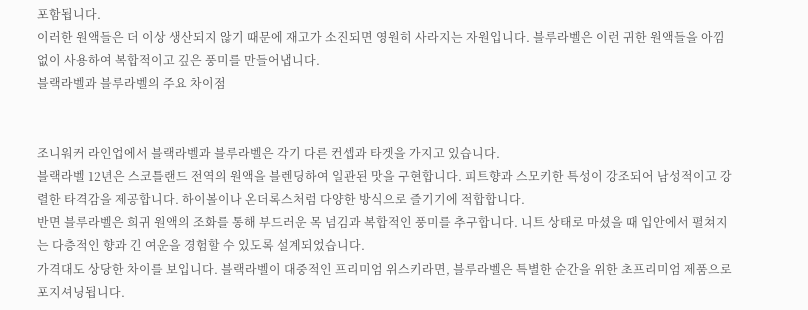포함됩니다.
이러한 원액들은 더 이상 생산되지 않기 때문에 재고가 소진되면 영원히 사라지는 자원입니다. 블루라벨은 이런 귀한 원액들을 아낌없이 사용하여 복합적이고 깊은 풍미를 만들어냅니다.
블랙라벨과 블루라벨의 주요 차이점


조니워커 라인업에서 블랙라벨과 블루라벨은 각기 다른 컨셉과 타겟을 가지고 있습니다.
블랙라벨 12년은 스코틀랜드 전역의 원액을 블렌딩하여 일관된 맛을 구현합니다. 피트향과 스모키한 특성이 강조되어 남성적이고 강렬한 타격감을 제공합니다. 하이볼이나 온더록스처럼 다양한 방식으로 즐기기에 적합합니다.
반면 블루라벨은 희귀 원액의 조화를 통해 부드러운 목 넘김과 복합적인 풍미를 추구합니다. 니트 상태로 마셨을 때 입안에서 펼쳐지는 다층적인 향과 긴 여운을 경험할 수 있도록 설계되었습니다.
가격대도 상당한 차이를 보입니다. 블랙라벨이 대중적인 프리미엄 위스키라면, 블루라벨은 특별한 순간을 위한 초프리미엄 제품으로 포지셔닝됩니다.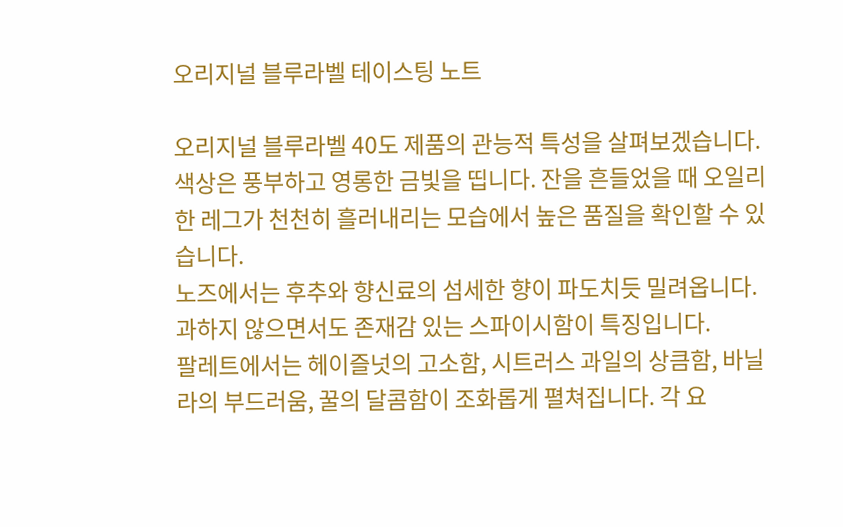오리지널 블루라벨 테이스팅 노트

오리지널 블루라벨 40도 제품의 관능적 특성을 살펴보겠습니다.
색상은 풍부하고 영롱한 금빛을 띱니다. 잔을 흔들었을 때 오일리한 레그가 천천히 흘러내리는 모습에서 높은 품질을 확인할 수 있습니다.
노즈에서는 후추와 향신료의 섬세한 향이 파도치듯 밀려옵니다. 과하지 않으면서도 존재감 있는 스파이시함이 특징입니다.
팔레트에서는 헤이즐넛의 고소함, 시트러스 과일의 상큼함, 바닐라의 부드러움, 꿀의 달콤함이 조화롭게 펼쳐집니다. 각 요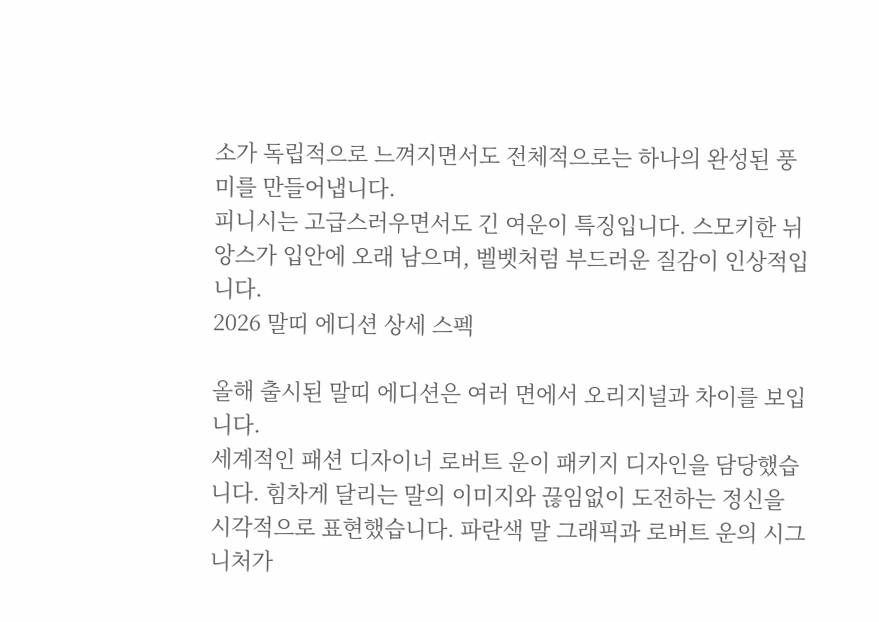소가 독립적으로 느껴지면서도 전체적으로는 하나의 완성된 풍미를 만들어냅니다.
피니시는 고급스러우면서도 긴 여운이 특징입니다. 스모키한 뉘앙스가 입안에 오래 남으며, 벨벳처럼 부드러운 질감이 인상적입니다.
2026 말띠 에디션 상세 스펙

올해 출시된 말띠 에디션은 여러 면에서 오리지널과 차이를 보입니다.
세계적인 패션 디자이너 로버트 운이 패키지 디자인을 담당했습니다. 힘차게 달리는 말의 이미지와 끊임없이 도전하는 정신을 시각적으로 표현했습니다. 파란색 말 그래픽과 로버트 운의 시그니처가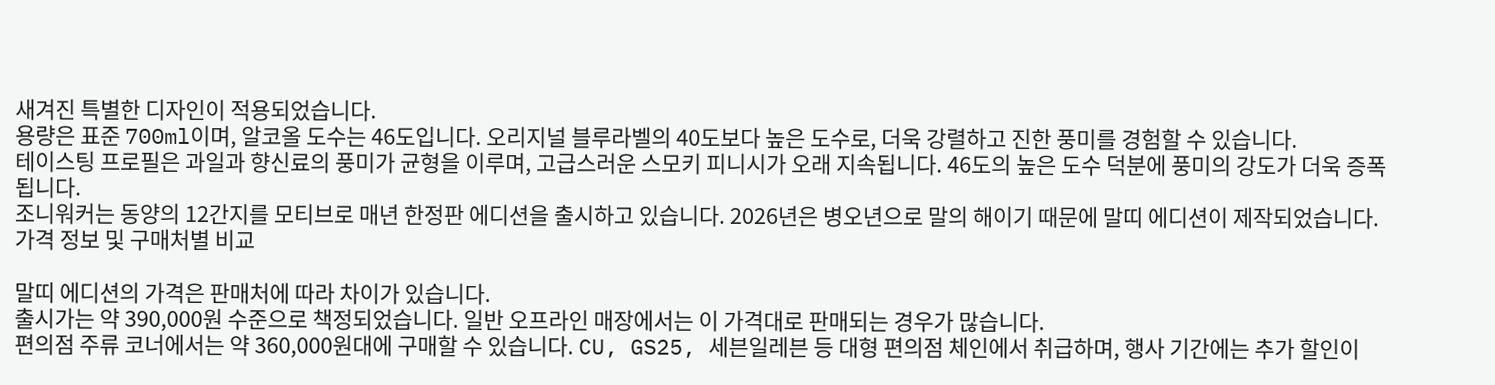새겨진 특별한 디자인이 적용되었습니다.
용량은 표준 700ml이며, 알코올 도수는 46도입니다. 오리지널 블루라벨의 40도보다 높은 도수로, 더욱 강렬하고 진한 풍미를 경험할 수 있습니다.
테이스팅 프로필은 과일과 향신료의 풍미가 균형을 이루며, 고급스러운 스모키 피니시가 오래 지속됩니다. 46도의 높은 도수 덕분에 풍미의 강도가 더욱 증폭됩니다.
조니워커는 동양의 12간지를 모티브로 매년 한정판 에디션을 출시하고 있습니다. 2026년은 병오년으로 말의 해이기 때문에 말띠 에디션이 제작되었습니다.
가격 정보 및 구매처별 비교

말띠 에디션의 가격은 판매처에 따라 차이가 있습니다.
출시가는 약 390,000원 수준으로 책정되었습니다. 일반 오프라인 매장에서는 이 가격대로 판매되는 경우가 많습니다.
편의점 주류 코너에서는 약 360,000원대에 구매할 수 있습니다. CU, GS25, 세븐일레븐 등 대형 편의점 체인에서 취급하며, 행사 기간에는 추가 할인이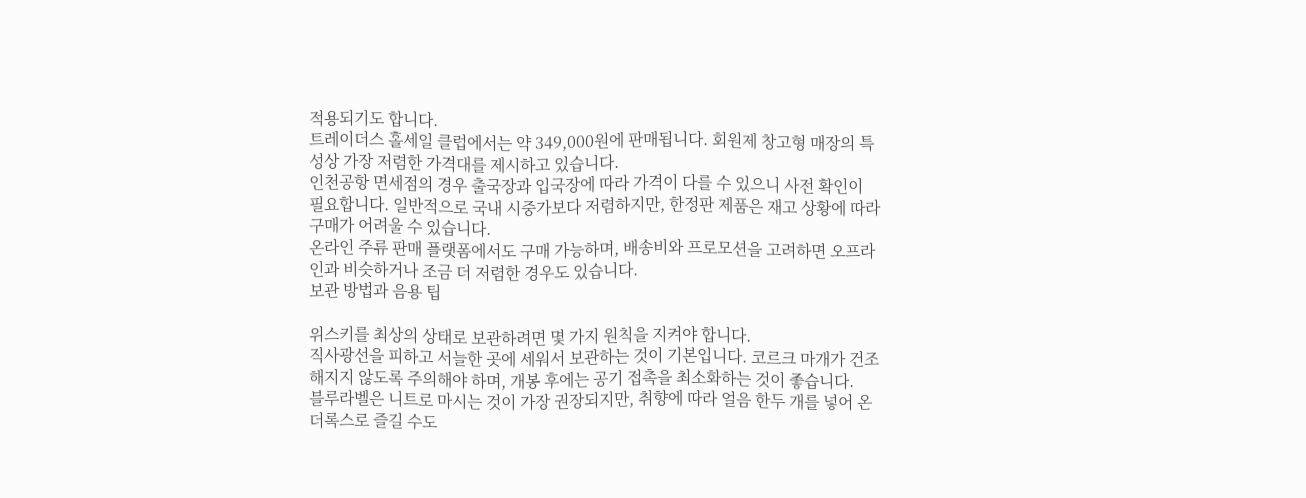적용되기도 합니다.
트레이더스 홀세일 클럽에서는 약 349,000원에 판매됩니다. 회원제 창고형 매장의 특성상 가장 저렴한 가격대를 제시하고 있습니다.
인천공항 면세점의 경우 출국장과 입국장에 따라 가격이 다를 수 있으니 사전 확인이 필요합니다. 일반적으로 국내 시중가보다 저렴하지만, 한정판 제품은 재고 상황에 따라 구매가 어려울 수 있습니다.
온라인 주류 판매 플랫폼에서도 구매 가능하며, 배송비와 프로모션을 고려하면 오프라인과 비슷하거나 조금 더 저렴한 경우도 있습니다.
보관 방법과 음용 팁

위스키를 최상의 상태로 보관하려면 몇 가지 원칙을 지켜야 합니다.
직사광선을 피하고 서늘한 곳에 세워서 보관하는 것이 기본입니다. 코르크 마개가 건조해지지 않도록 주의해야 하며, 개봉 후에는 공기 접촉을 최소화하는 것이 좋습니다.
블루라벨은 니트로 마시는 것이 가장 권장되지만, 취향에 따라 얼음 한두 개를 넣어 온더록스로 즐길 수도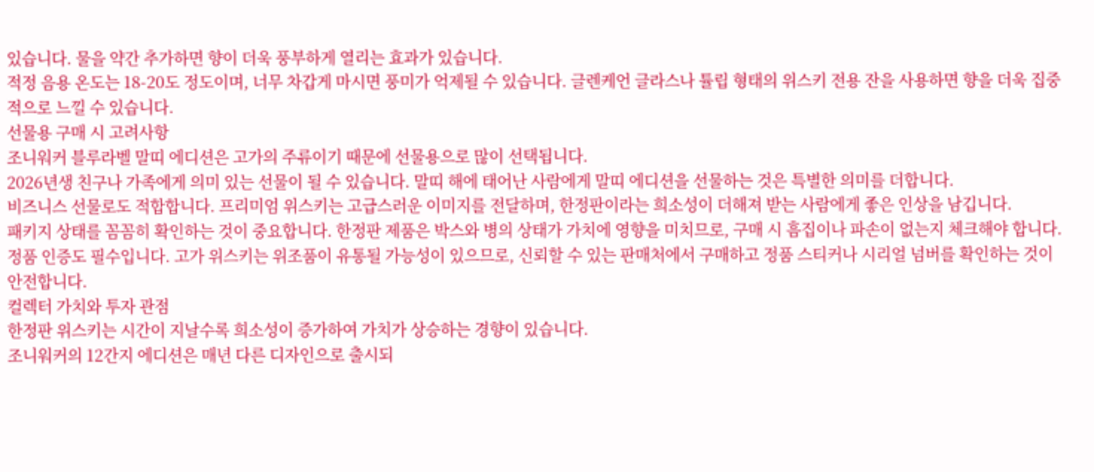있습니다. 물을 약간 추가하면 향이 더욱 풍부하게 열리는 효과가 있습니다.
적정 음용 온도는 18-20도 정도이며, 너무 차갑게 마시면 풍미가 억제될 수 있습니다. 글렌케언 글라스나 튤립 형태의 위스키 전용 잔을 사용하면 향을 더욱 집중적으로 느낄 수 있습니다.
선물용 구매 시 고려사항
조니워커 블루라벨 말띠 에디션은 고가의 주류이기 때문에 선물용으로 많이 선택됩니다.
2026년생 친구나 가족에게 의미 있는 선물이 될 수 있습니다. 말띠 해에 태어난 사람에게 말띠 에디션을 선물하는 것은 특별한 의미를 더합니다.
비즈니스 선물로도 적합합니다. 프리미엄 위스키는 고급스러운 이미지를 전달하며, 한정판이라는 희소성이 더해져 받는 사람에게 좋은 인상을 남깁니다.
패키지 상태를 꼼꼼히 확인하는 것이 중요합니다. 한정판 제품은 박스와 병의 상태가 가치에 영향을 미치므로, 구매 시 흠집이나 파손이 없는지 체크해야 합니다.
정품 인증도 필수입니다. 고가 위스키는 위조품이 유통될 가능성이 있으므로, 신뢰할 수 있는 판매처에서 구매하고 정품 스티커나 시리얼 넘버를 확인하는 것이 안전합니다.
컬렉터 가치와 투자 관점
한정판 위스키는 시간이 지날수록 희소성이 증가하여 가치가 상승하는 경향이 있습니다.
조니워커의 12간지 에디션은 매년 다른 디자인으로 출시되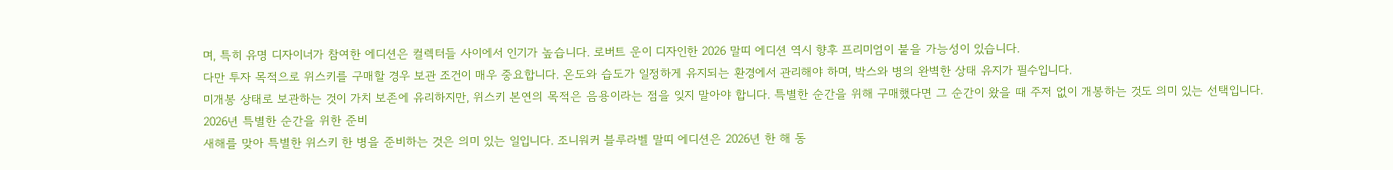며, 특히 유명 디자이너가 참여한 에디션은 컬렉터들 사이에서 인기가 높습니다. 로버트 운이 디자인한 2026 말띠 에디션 역시 향후 프리미엄이 붙을 가능성이 있습니다.
다만 투자 목적으로 위스키를 구매할 경우 보관 조건이 매우 중요합니다. 온도와 습도가 일정하게 유지되는 환경에서 관리해야 하며, 박스와 병의 완벽한 상태 유지가 필수입니다.
미개봉 상태로 보관하는 것이 가치 보존에 유리하지만, 위스키 본연의 목적은 음용이라는 점을 잊지 말아야 합니다. 특별한 순간을 위해 구매했다면 그 순간이 왔을 때 주저 없이 개봉하는 것도 의미 있는 선택입니다.
2026년 특별한 순간을 위한 준비
새해를 맞아 특별한 위스키 한 병을 준비하는 것은 의미 있는 일입니다. 조니워커 블루라벨 말띠 에디션은 2026년 한 해 동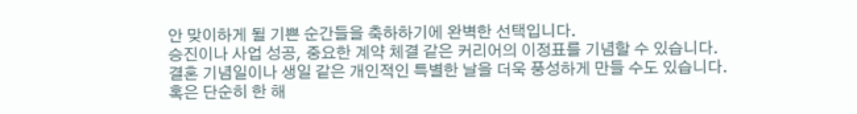안 맞이하게 될 기쁜 순간들을 축하하기에 완벽한 선택입니다.
승진이나 사업 성공, 중요한 계약 체결 같은 커리어의 이정표를 기념할 수 있습니다. 결혼 기념일이나 생일 같은 개인적인 특별한 날을 더욱 풍성하게 만들 수도 있습니다.
혹은 단순히 한 해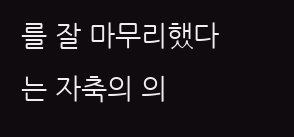를 잘 마무리했다는 자축의 의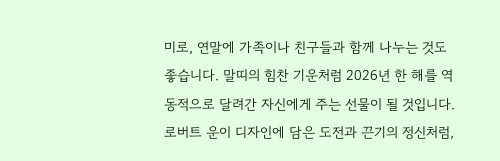미로, 연말에 가족이나 친구들과 함께 나누는 것도 좋습니다. 말띠의 힘찬 기운처럼 2026년 한 해를 역동적으로 달려간 자신에게 주는 선물이 될 것입니다.
로버트 운이 디자인에 담은 도전과 끈기의 정신처럼,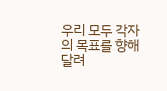우리 모두 각자의 목표를 향해 달려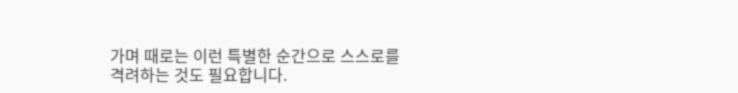가며 때로는 이런 특별한 순간으로 스스로를 격려하는 것도 필요합니다.